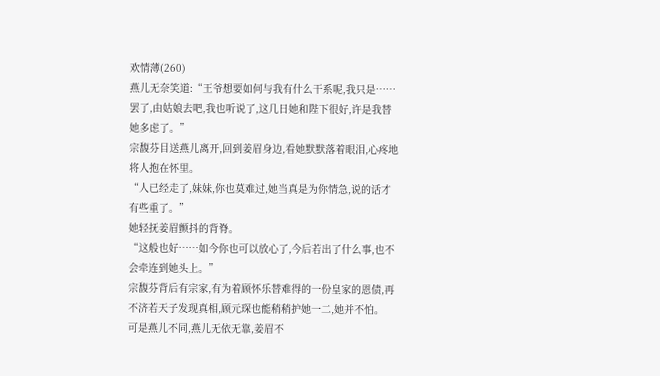欢情薄(260)
燕儿无奈笑道:“王爷想要如何与我有什么干系呢,我只是……罢了,由姑娘去吧,我也听说了,这几日她和陛下很好,许是我替她多虑了。”
宗馥芬目送燕儿离开,回到姜眉身边,看她默默落着眼泪,心疼地将人抱在怀里。
“人已经走了,妹妹,你也莫难过,她当真是为你情急,说的话才有些重了。”
她轻抚姜眉颤抖的背脊。
“这般也好……如今你也可以放心了,今后若出了什么事,也不会牵连到她头上。”
宗馥芬背后有宗家,有为着顾怀乐替难得的一份皇家的恩债,再不济若天子发现真相,顾元琛也能稍稍护她一二,她并不怕。
可是燕儿不同,燕儿无依无靠,姜眉不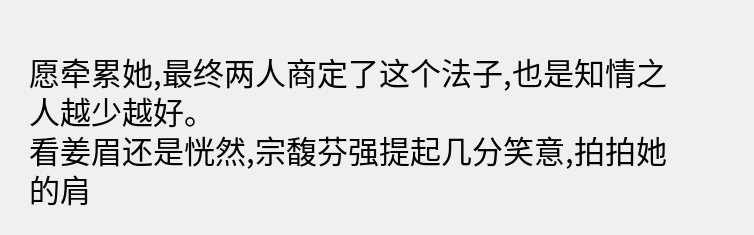愿牵累她,最终两人商定了这个法子,也是知情之人越少越好。
看姜眉还是恍然,宗馥芬强提起几分笑意,拍拍她的肩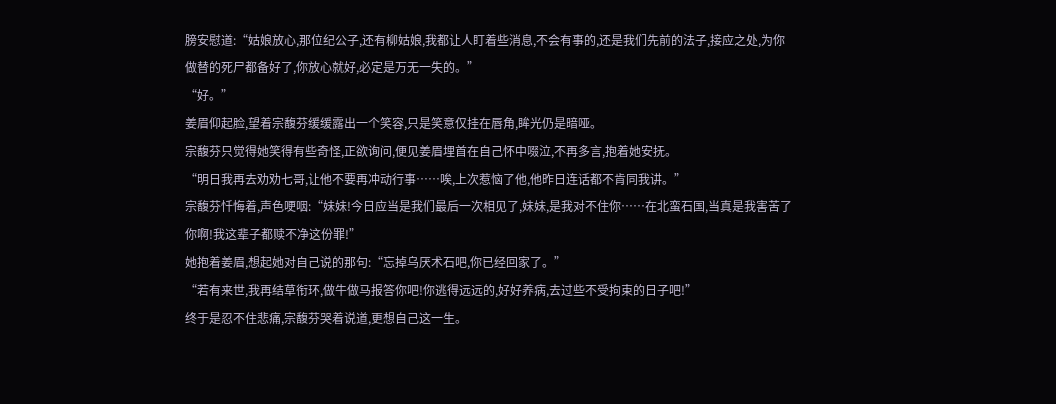膀安慰道:“姑娘放心,那位纪公子,还有柳姑娘,我都让人盯着些消息,不会有事的,还是我们先前的法子,接应之处,为你做替的死尸都备好了,你放心就好,必定是万无一失的。”
“好。”
姜眉仰起脸,望着宗馥芬缓缓露出一个笑容,只是笑意仅挂在唇角,眸光仍是暗哑。
宗馥芬只觉得她笑得有些奇怪,正欲询问,便见姜眉埋首在自己怀中啜泣,不再多言,抱着她安抚。
“明日我再去劝劝七哥,让他不要再冲动行事……唉,上次惹恼了他,他昨日连话都不肯同我讲。”
宗馥芬忏悔着,声色哽咽:“妹妹!今日应当是我们最后一次相见了,妹妹,是我对不住你……在北蛮石国,当真是我害苦了你啊!我这辈子都赎不净这份罪!”
她抱着姜眉,想起她对自己说的那句:“忘掉乌厌术石吧,你已经回家了。”
“若有来世,我再结草衔环,做牛做马报答你吧!你逃得远远的,好好养病,去过些不受拘束的日子吧!”
终于是忍不住悲痛,宗馥芬哭着说道,更想自己这一生。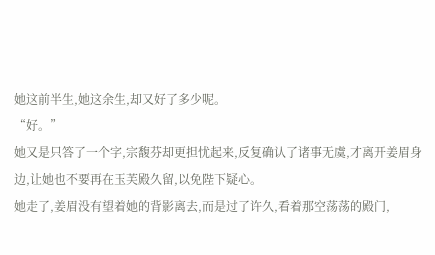她这前半生,她这余生,却又好了多少呢。
“好。”
她又是只答了一个字,宗馥芬却更担忧起来,反复确认了诸事无虞,才离开姜眉身边,让她也不要再在玉芙殿久留,以免陛下疑心。
她走了,姜眉没有望着她的背影离去,而是过了许久,看着那空荡荡的殿门,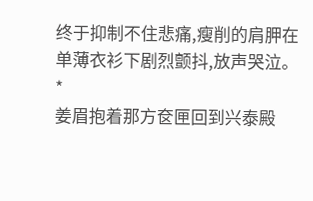终于抑制不住悲痛,瘦削的肩胛在单薄衣衫下剧烈颤抖,放声哭泣。
*
姜眉抱着那方奁匣回到兴泰殿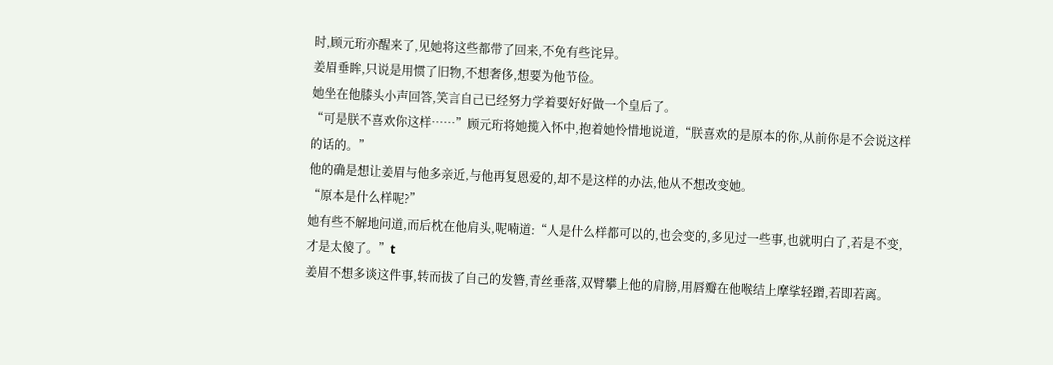时,顾元珩亦醒来了,见她将这些都带了回来,不免有些诧异。
姜眉垂眸,只说是用惯了旧物,不想奢侈,想要为他节俭。
她坐在他膝头小声回答,笑言自己已经努力学着要好好做一个皇后了。
“可是朕不喜欢你这样……”顾元珩将她揽入怀中,抱着她怜惜地说道,“朕喜欢的是原本的你,从前你是不会说这样的话的。”
他的确是想让姜眉与他多亲近,与他再复恩爱的,却不是这样的办法,他从不想改变她。
“原本是什么样呢?”
她有些不解地问道,而后枕在他肩头,呢喃道:“人是什么样都可以的,也会变的,多见过一些事,也就明白了,若是不变,才是太傻了。”t
姜眉不想多谈这件事,转而拔了自己的发簪,青丝垂落,双臂攀上他的肩膀,用唇瓣在他喉结上摩挲轻蹭,若即若离。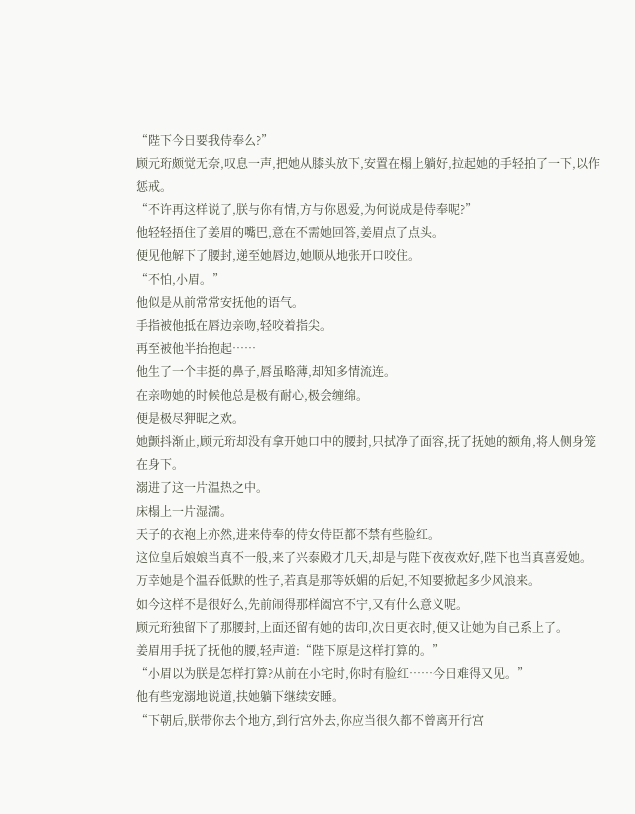“陛下今日要我侍奉么?”
顾元珩颇觉无奈,叹息一声,把她从膝头放下,安置在榻上躺好,拉起她的手轻拍了一下,以作惩戒。
“不许再这样说了,朕与你有情,方与你恩爱,为何说成是侍奉呢?”
他轻轻捂住了姜眉的嘴巴,意在不需她回答,姜眉点了点头。
便见他解下了腰封,递至她唇边,她顺从地张开口咬住。
“不怕,小眉。”
他似是从前常常安抚他的语气。
手指被他抵在唇边亲吻,轻咬着指尖。
再至被他半抬抱起……
他生了一个丰挺的鼻子,唇虽略薄,却知多情流连。
在亲吻她的时候他总是极有耐心,极会缠绵。
便是极尽狎昵之欢。
她颤抖渐止,顾元珩却没有拿开她口中的腰封,只拭净了面容,抚了抚她的额角,将人侧身笼在身下。
溺进了这一片温热之中。
床榻上一片湿濡。
天子的衣袍上亦然,进来侍奉的侍女侍臣都不禁有些脸红。
这位皇后娘娘当真不一般,来了兴泰殿才几天,却是与陛下夜夜欢好,陛下也当真喜爱她。
万幸她是个温吞低默的性子,若真是那等妖媚的后妃,不知要掀起多少风浪来。
如今这样不是很好么,先前闹得那样阖宫不宁,又有什么意义呢。
顾元珩独留下了那腰封,上面还留有她的齿印,次日更衣时,便又让她为自己系上了。
姜眉用手抚了抚他的腰,轻声道:“陛下原是这样打算的。”
“小眉以为朕是怎样打算?从前在小宅时,你时有脸红……今日难得又见。”
他有些宠溺地说道,扶她躺下继续安睡。
“下朝后,朕带你去个地方,到行宫外去,你应当很久都不曾离开行宫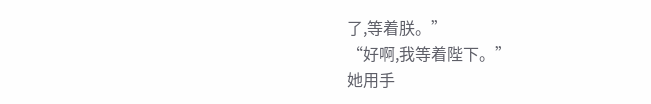了,等着朕。”
“好啊,我等着陛下。”
她用手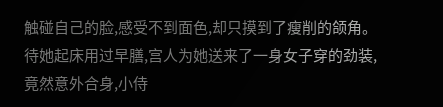触碰自己的脸,感受不到面色,却只摸到了瘦削的颌角。
待她起床用过早膳,宫人为她送来了一身女子穿的劲装,竟然意外合身,小侍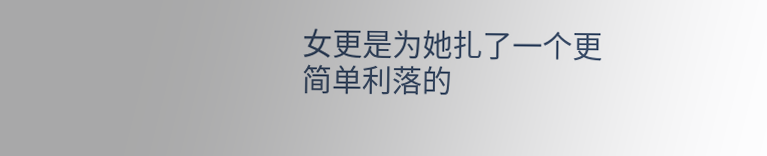女更是为她扎了一个更简单利落的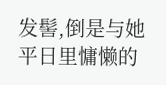发髻,倒是与她平日里慵懒的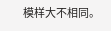模样大不相同。